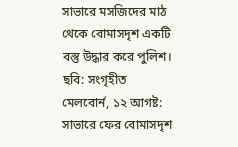সাভারে মসজিদের মাঠ থেকে বোমাসদৃশ একটি বস্তু উদ্ধার করে পুলিশ। ছবি: সংগৃহীত
মেলবোর্ন, ১২ আগষ্ট: সাভারে ফের বোমাসদৃশ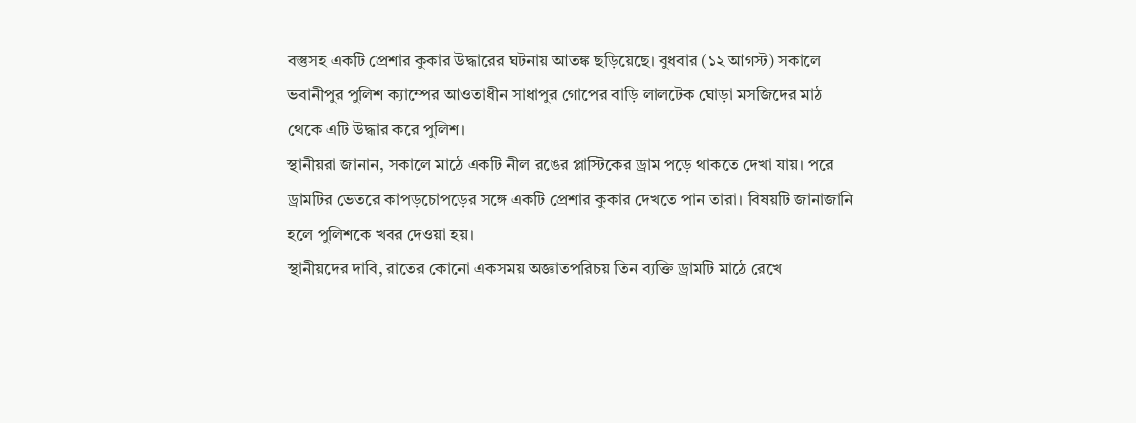বস্তুসহ একটি প্রেশার কুকার উদ্ধারের ঘটনায় আতঙ্ক ছড়িয়েছে। বুধবার (১২ আগস্ট) সকালে ভবানীপুর পুলিশ ক্যাম্পের আওতাধীন সাধাপুর গোপের বাড়ি লালটেক ঘোড়া মসজিদের মাঠ থেকে এটি উদ্ধার করে পুলিশ।
স্থানীয়রা জানান, সকালে মাঠে একটি নীল রঙের প্লাস্টিকের ড্রাম পড়ে থাকতে দেখা যায়। পরে ড্রামটির ভেতরে কাপড়চোপড়ের সঙ্গে একটি প্রেশার কুকার দেখতে পান তারা। বিষয়টি জানাজানি হলে পুলিশকে খবর দেওয়া হয়।
স্থানীয়দের দাবি, রাতের কোনো একসময় অজ্ঞাতপরিচয় তিন ব্যক্তি ড্রামটি মাঠে রেখে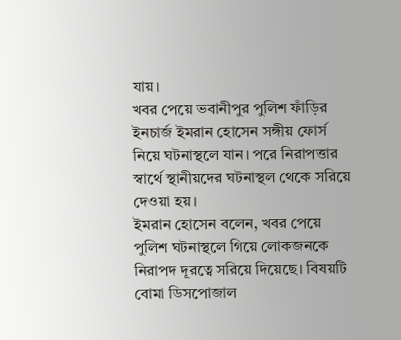যায়।
খবর পেয়ে ভবানীপুর পুলিশ ফাঁড়ির ইনচার্জ ইমরান হোসেন সঙ্গীয় ফোর্স নিয়ে ঘটনাস্থলে যান। পরে নিরাপত্তার স্বার্থে স্থানীয়দের ঘটনাস্থল থেকে সরিয়ে দেওয়া হয়।
ইমরান হোসেন বলেন, খবর পেয়ে পুলিশ ঘটনাস্থলে গিয়ে লোকজনকে নিরাপদ দূরত্বে সরিয়ে দিয়েছে। বিষয়টি বোমা ডিসপোজাল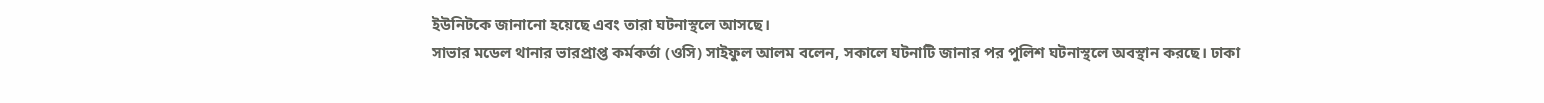ইউনিটকে জানানো হয়েছে এবং তারা ঘটনাস্থলে আসছে।
সাভার মডেল থানার ভারপ্রাপ্ত কর্মকর্তা (ওসি) সাইফুল আলম বলেন, সকালে ঘটনাটি জানার পর পুলিশ ঘটনাস্থলে অবস্থান করছে। ঢাকা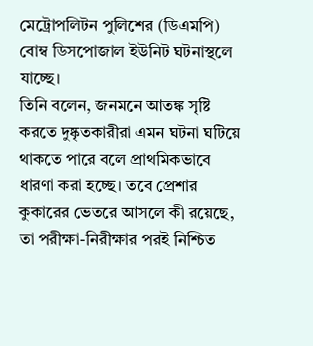মেট্রোপলিটন পুলিশের (ডিএমপি) বোম্ব ডিসপোজাল ইউনিট ঘটনাস্থলে যাচ্ছে।
তিনি বলেন, জনমনে আতঙ্ক সৃষ্টি করতে দুষ্কৃতকারীরা এমন ঘটনা ঘটিয়ে থাকতে পারে বলে প্রাথমিকভাবে ধারণা করা হচ্ছে। তবে প্রেশার কুকারের ভেতরে আসলে কী রয়েছে, তা পরীক্ষা-নিরীক্ষার পরই নিশ্চিত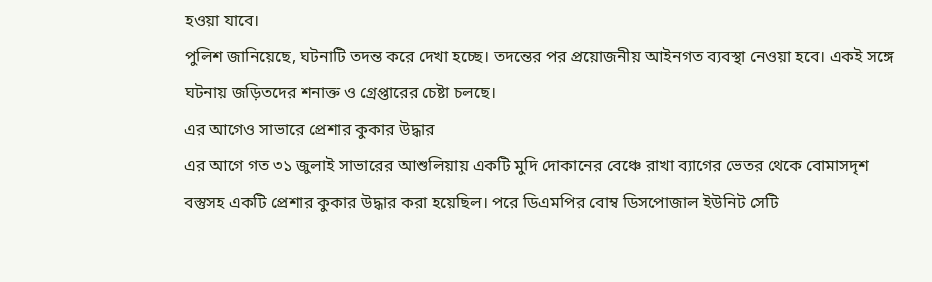হওয়া যাবে।
পুলিশ জানিয়েছে, ঘটনাটি তদন্ত করে দেখা হচ্ছে। তদন্তের পর প্রয়োজনীয় আইনগত ব্যবস্থা নেওয়া হবে। একই সঙ্গে ঘটনায় জড়িতদের শনাক্ত ও গ্রেপ্তারের চেষ্টা চলছে।
এর আগেও সাভারে প্রেশার কুকার উদ্ধার
এর আগে গত ৩১ জুলাই সাভারের আশুলিয়ায় একটি মুদি দোকানের বেঞ্চে রাখা ব্যাগের ভেতর থেকে বোমাসদৃশ বস্তুসহ একটি প্রেশার কুকার উদ্ধার করা হয়েছিল। পরে ডিএমপির বোম্ব ডিসপোজাল ইউনিট সেটি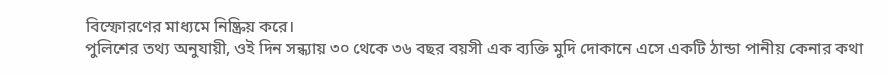বিস্ফোরণের মাধ্যমে নিষ্ক্রিয় করে।
পুলিশের তথ্য অনুযায়ী, ওই দিন সন্ধ্যায় ৩০ থেকে ৩৬ বছর বয়সী এক ব্যক্তি মুদি দোকানে এসে একটি ঠান্ডা পানীয় কেনার কথা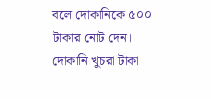বলে দোকানিকে ৫০০ টাকার নোট দেন। দোকানি খুচরা টাকা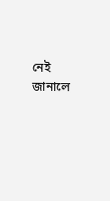নেই জানালে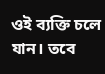ওই ব্যক্তি চলে যান। তবে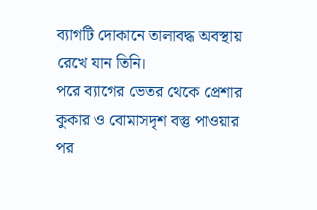ব্যাগটি দোকানে তালাবদ্ধ অবস্থায় রেখে যান তিনি।
পরে ব্যাগের ভেতর থেকে প্রেশার কুকার ও বোমাসদৃশ বস্তু পাওয়ার পর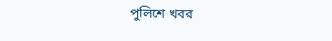পুলিশে খবর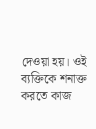দেওয়া হয়। ওই ব্যক্তিকে শনাক্ত করতে কাজ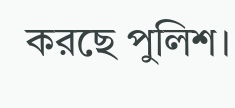করছে পুলিশ।